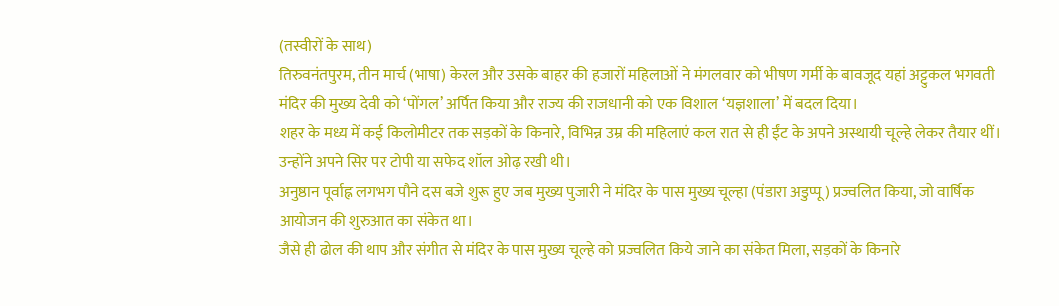(तस्वीरों के साथ)
तिरुवनंतपुरम, तीन मार्च (भाषा) केरल और उसके बाहर की हजारों महिलाओं ने मंगलवार को भीषण गर्मी के बावजूद यहां अट्टुकल भगवती मंदिर की मुख्य देवी को ‘पोंगल’ अर्पित किया और राज्य की राजधानी को एक विशाल ‘यज्ञशाला’ में बदल दिया।
शहर के मध्य में कई किलोमीटर तक सड़कों के किनारे, विभिन्न उम्र की महिलाएं कल रात से ही ईंट के अपने अस्थायी चूल्हे लेकर तैयार थीं। उन्होंने अपने सिर पर टोपी या सफेद शॉल ओढ़ रखी थी।
अनुष्ठान पूर्वाह्न लगभग पौने दस बजे शुरू हुए जब मुख्य पुजारी ने मंदिर के पास मुख्य चूल्हा (पंडारा अडुप्पू) प्रज्वलित किया, जो वार्षिक आयोजन की शुरुआत का संकेत था।
जैसे ही ढोल की थाप और संगीत से मंदिर के पास मुख्य चूल्हे को प्रज्वलित किये जाने का संकेत मिला, सड़कों के किनारे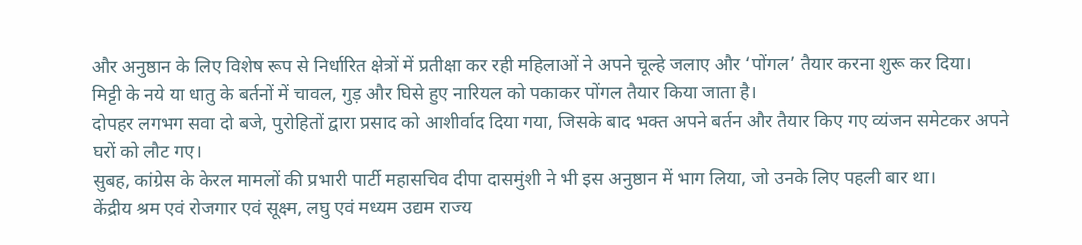और अनुष्ठान के लिए विशेष रूप से निर्धारित क्षेत्रों में प्रतीक्षा कर रही महिलाओं ने अपने चूल्हे जलाए और ‘पोंगल’ तैयार करना शुरू कर दिया।
मिट्टी के नये या धातु के बर्तनों में चावल, गुड़ और घिसे हुए नारियल को पकाकर पोंगल तैयार किया जाता है।
दोपहर लगभग सवा दो बजे, पुरोहितों द्वारा प्रसाद को आशीर्वाद दिया गया, जिसके बाद भक्त अपने बर्तन और तैयार किए गए व्यंजन समेटकर अपने घरों को लौट गए।
सुबह, कांग्रेस के केरल मामलों की प्रभारी पार्टी महासचिव दीपा दासमुंशी ने भी इस अनुष्ठान में भाग लिया, जो उनके लिए पहली बार था।
केंद्रीय श्रम एवं रोजगार एवं सूक्ष्म, लघु एवं मध्यम उद्यम राज्य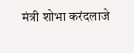मंत्री शोभा करंदलाजे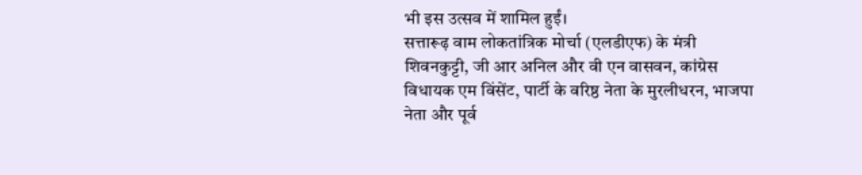भी इस उत्सव में शामिल हुईं।
सत्तारूढ़ वाम लोकतांत्रिक मोर्चा (एलडीएफ) के मंत्री शिवनकुट्टी, जी आर अनिल और वी एन वासवन, कांग्रेस विधायक एम विंसेंट, पार्टी के वरिष्ठ नेता के मुरलीधरन, भाजपा नेता और पूर्व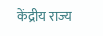केंद्रीय राज्य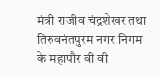मंत्री राजीव चंद्रशेखर तथा तिरुवनंतपुरम नगर निगम के महापौर वी वी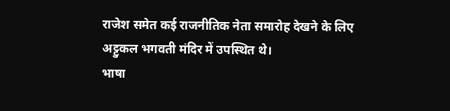राजेश समेत कई राजनीतिक नेता समारोह देखने के लिए अट्टुकल भगवती मंदिर में उपस्थित थे।
भाषा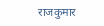राजकुमार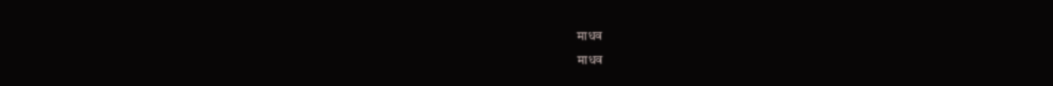माधव
माधव